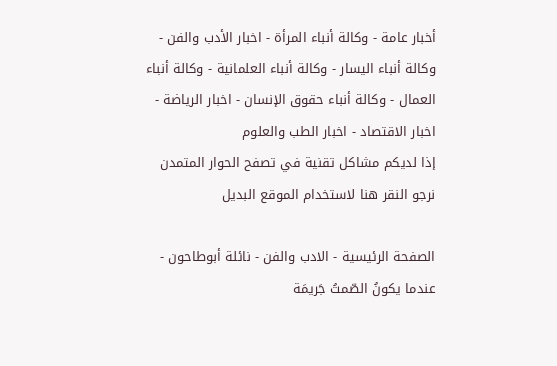أخبار عامة - وكالة أنباء المرأة - اخبار الأدب والفن - وكالة أنباء اليسار - وكالة أنباء العلمانية - وكالة أنباء العمال - وكالة أنباء حقوق الإنسان - اخبار الرياضة - اخبار الاقتصاد - اخبار الطب والعلوم
إذا لديكم مشاكل تقنية في تصفح الحوار المتمدن نرجو النقر هنا لاستخدام الموقع البديل

الصفحة الرئيسية - الادب والفن - نائلة أبوطاحون - عندما يكونُ الصّمتُ جَريمَة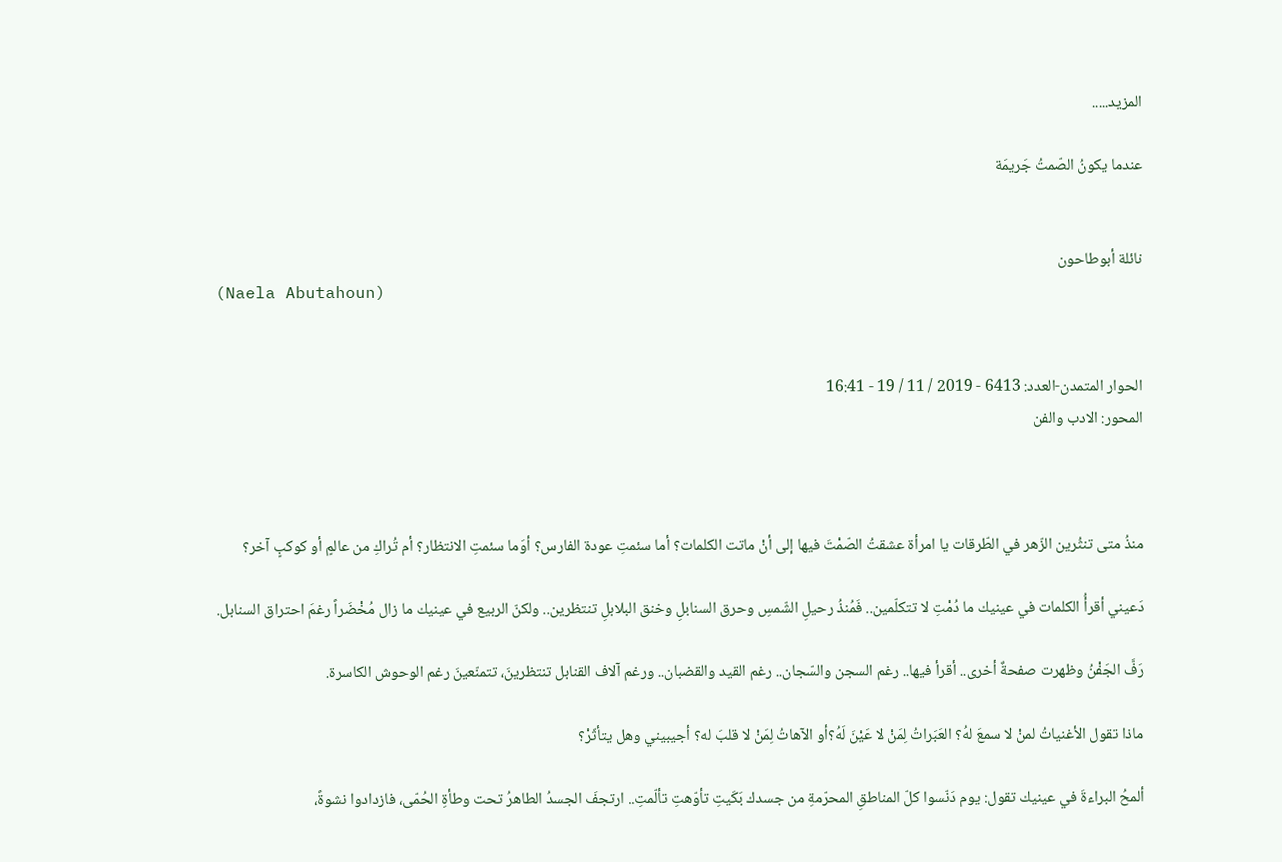المزيد.....

عندما يكونُ الصّمتُ جَريمَة


نائلة أبوطاحون
(Naela Abutahoun)


الحوار المتمدن-العدد: 6413 - 2019 / 11 / 19 - 16:41
المحور: الادب والفن



منذُ متى تنثُرين الزّهر في الطّرقات يا امرأة عشقتُ الصّمْتَ فيها إلى أنْ ماتت الكلمات؟ أما سئمتِ عودة الفارس؟ أوَما سئمتِ الانتظار؟ أم تُراكِ من عالمٍ أو كوكبٍ آخر؟

دَعيني أقرأُ الكلمات في عينيك ما دُمْتِ لا تتكلّمين.. فَمُنذُ رحيلِ الشّمسِ وحرق السنابلِ وخنق البلابلِ تنتظرين.. ولكنّ الربيع في عينيك ما زال مُخْضَراً رغمَ احتراق السنابل.

رَفَّ الجَفْنُ وظهرت صفحةٌ أخرى.. أقرأ فيها.. رغم السجن والسّجان.. رغم القيد والقضبان.. ورغم آلاف القنابل تنتظرينَ، تتمنّعينَ رغم الوحوش الكاسرة.

ماذا تقول الأغنياتُ لمنْ لا سمعَ لهُ؟ العَبَراتُ لِمَنْ لا عَيْنَ لَهُ؟أو الآهاتُ لِمَنْ لا قلبَ له؟ أجيبيني وهل يتأثّرْ؟

ألمحُ البراءةَ في عينيك تقول: يوم دَنّسوا كلّ المناطقِ المحرّمةِ من جسدك بَكَيتِ تأوّهتِ تألّمتِ.. ارتجفَ الجسدُ الطاهرُ تحت وطأةِ الحُمّى، فازدادوا نشوةً،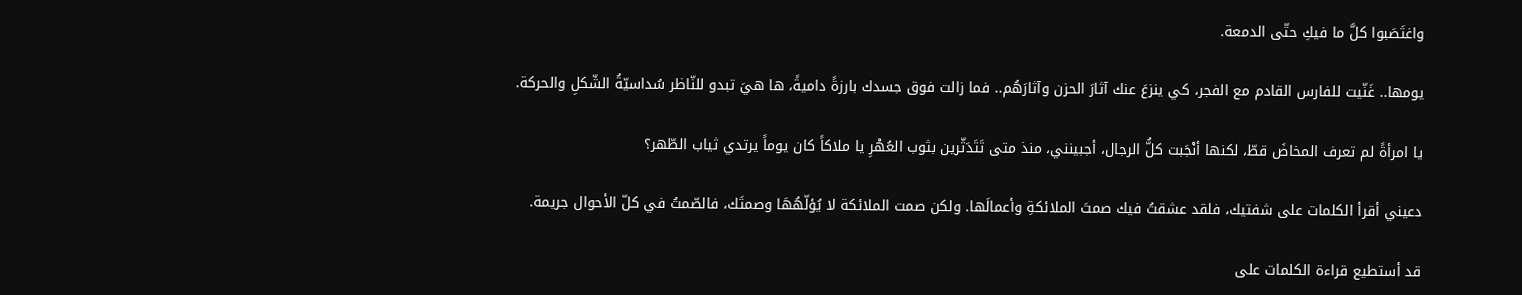واغتَصَبوا كلَّ ما فيكِ حتّى الدمعة.

يومها.. غَنّيت للفارس القادم مع الفجر، كي ينزعَ عنك آثارَ الحزن وآثارَهُم.. فما زالت فوق جسدك بارزةً داميةً، ها هيَ تبدو للنّاظر سُداسيّةُ الشّكلِ والحركة.

يا امرأةً لم تعرف المخاضَ قطّ، لكنها أنْجَبت كلُّ الرجال، أجبينني، منذ متى تَتَدَثّرين بثوب العُهْرِ يا ملاكاً كان يوماً يرتدي ثياب الطّهر؟

دعيني أقرأ الكلمات على شفتيك، فلقد عشقتُ فيك صمتَ الملائكةِ وأعمالَها. ولكن صمت الملائكة لا يُؤلّهُهَا وصمتَك، فالصّمتُ في كلّ الأحوال جريمة.

قد أستطيع قراءة الكلمات على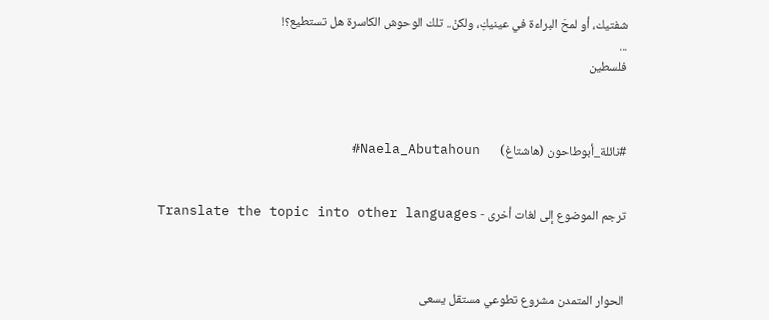شفتيك، أو لمحَ البراءة في عينيكِ، ولكنْ.. تلك الوحوش الكاسرة هل تستطيع؟!
...
فلسطين



#نائلة_أبوطاحون (هاشتاغ)       Naela_Abutahoun#


ترجم الموضوع إلى لغات أخرى - Translate the topic into other languages



الحوار المتمدن مشروع تطوعي مستقل يسعى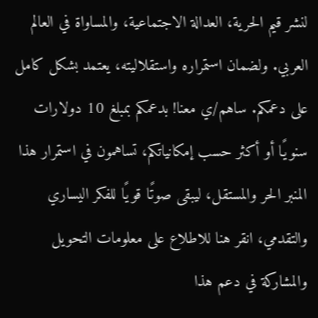لنشر قيم الحرية، العدالة الاجتماعية، والمساواة في العالم العربي. ولضمان استمراره واستقلاليته، يعتمد بشكل كامل على دعمكم. ساهم/ي معنا! بدعمكم بمبلغ 10 دولارات سنويًا أو أكثر حسب إمكانياتكم، تساهمون في استمرار هذا المنبر الحر والمستقل، ليبقى صوتًا قويًا للفكر اليساري والتقدمي، انقر هنا للاطلاع على معلومات التحويل والمشاركة في دعم هذا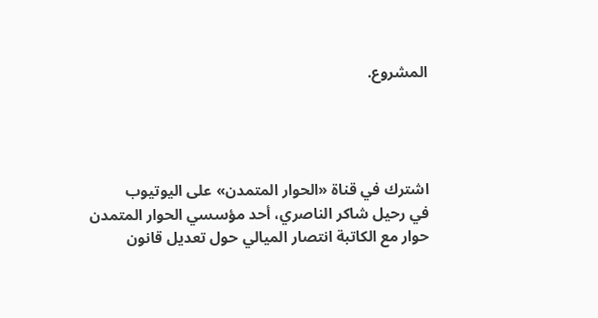المشروع.




اشترك في قناة «الحوار المتمدن» على اليوتيوب
في رحيل شاكر الناصري، أحد مؤسسي الحوار المتمدن
حوار مع الكاتبة انتصار الميالي حول تعديل قانون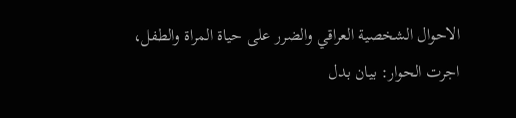الاحوال الشخصية العراقي والضرر على حياة المراة والطفل، اجرت الحوار: بيان بدل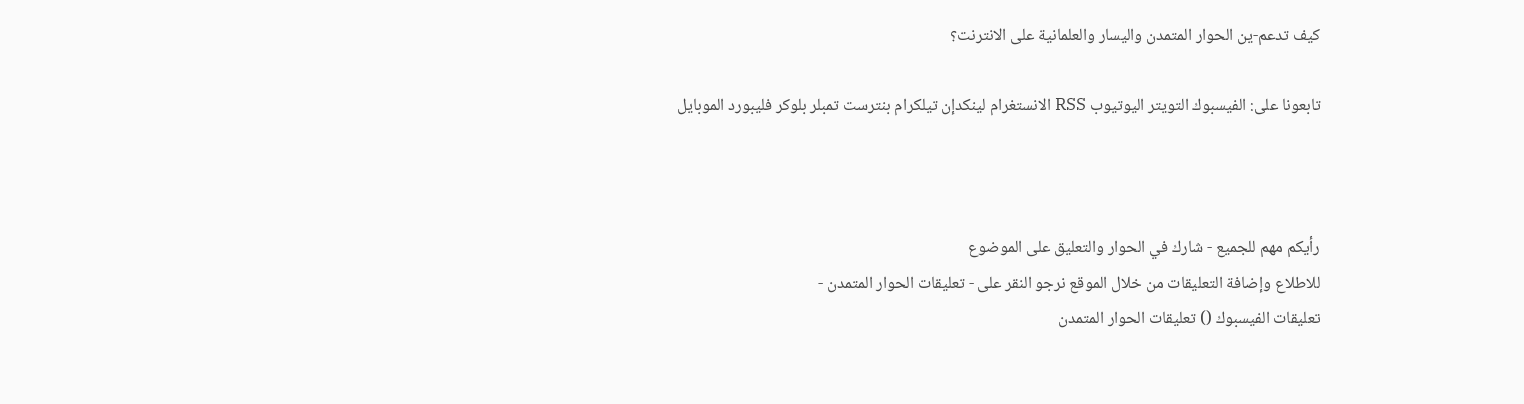كيف تدعم-ين الحوار المتمدن واليسار والعلمانية على الانترنت؟

تابعونا على: الفيسبوك التويتر اليوتيوب RSS الانستغرام لينكدإن تيلكرام بنترست تمبلر بلوكر فليبورد الموبايل



رأيكم مهم للجميع - شارك في الحوار والتعليق على الموضوع
للاطلاع وإضافة التعليقات من خلال الموقع نرجو النقر على - تعليقات الحوار المتمدن -
تعليقات الفيسبوك () تعليقات الحوار المتمدن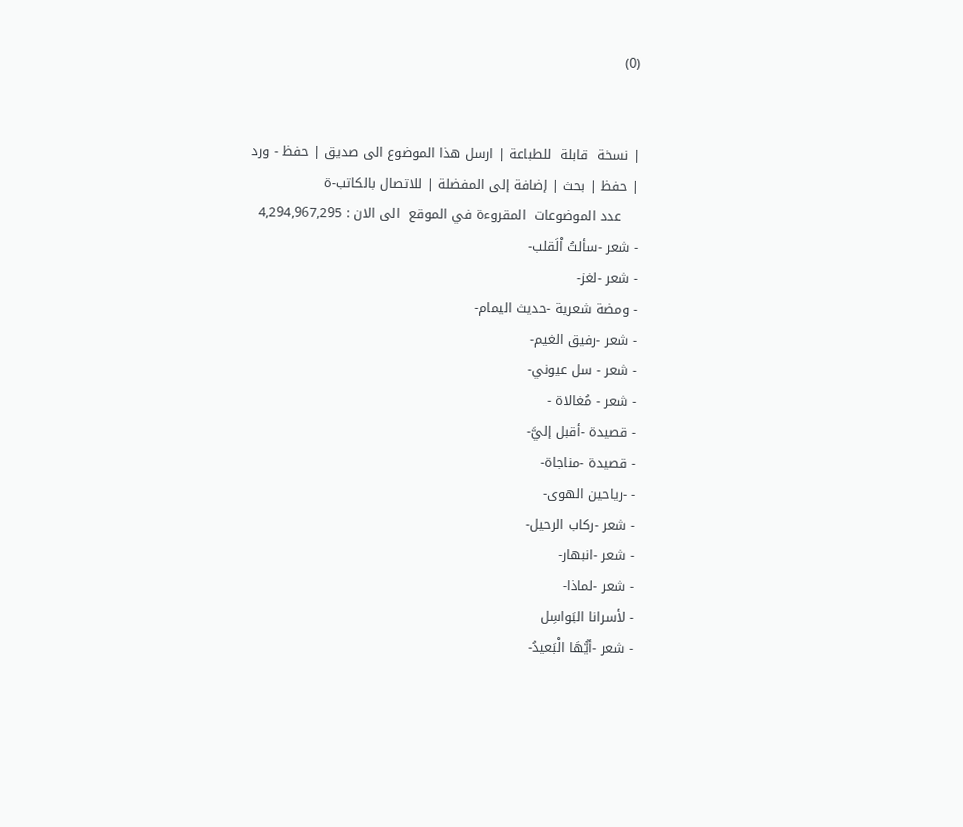(0)


| نسخة  قابلة  للطباعة | ارسل هذا الموضوع الى صديق | حفظ - ورد
| حفظ | بحث | إضافة إلى المفضلة | للاتصال بالكاتب-ة
    عدد الموضوعات  المقروءة في الموقع  الى الان : 4,294,967,295
- شعر -سألتُ اْلَقلب-
- شعر -لغز-
- ومضة شعرية -حديث اليمام-
- شعر -رفيق الغيم-
- شعر - سل عيوني-
- شعر - مُغالاة -
- قصيدة -أقبل إليَّ-
- قصيدة -مناجاة-
- -رياحين الهوى-
- شعر -ركاب الرحيل-
- شعر -انبهار-
- شعر -لماذا-
- لأسرانا البَواسِل
- شعر -أيُّهَا الْبَعيدُ-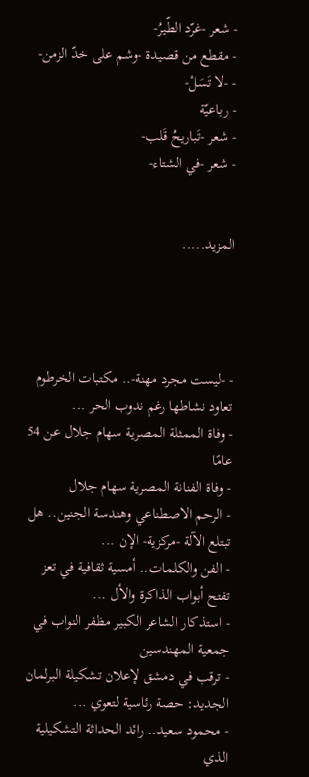- شعر -غرّد الطّيرُ-
- مقطع من قصيدة -وشم على خدّ الزمن-
- -لا تَسَلْ-
- رباعيّة
- شعر -تَباريحُ قَلب-
- شعر -في الشتاء-


المزيد.....




- -ليست مجرد مهنة-.. مكتبات الخرطوم تعاود نشاطها رغم ندوب الحر ...
- وفاة الممثلة المصرية سهام جلال عن 54 عامًا
- وفاة الفنانة المصرية سهام جلال
- الرحم الاصطناعي وهندسة الجنين.. هل تبتلع الآلة -مركزية- الإن ...
- الفن والكلمات.. أمسية ثقافية في تعز تفتح أبواب الذاكرة والأل ...
- استذكار الشاعر الكبير مظفر النواب في جمعية المهندسين
- ترقب في دمشق لإعلان تشكيلة البرلمان الجديد: حصة رئاسية لتعوي ...
- محمود سعيد.. رائد الحداثة التشكيلية الذي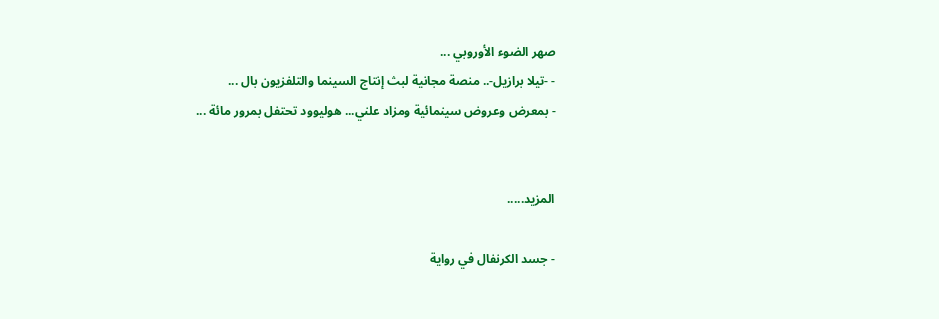صهر الضوء الأوروبي ...
- -تيلا برازيل-.. منصة مجانية لبث إنتاج السينما والتلفزيون بال ...
- بمعرض وعروض سينمائية ومزاد علني... هوليوود تحتفل بمرور مائة ...


المزيد.....

- جسد الكرنفال في رواية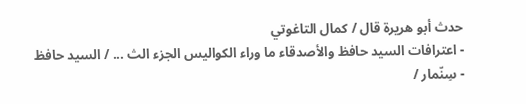حدث أبو هريرة قال / كمال التاغوتي
- اعترافات السيد حافظ والأصدقاء ما وراء الكواليس الجزء الث ... / السيد حافظ
- سِنّمار /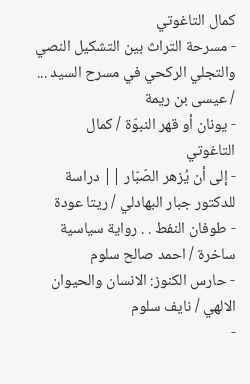كمال التاغوتي
- مسرحة التراث بين التشكيل النصي والتجلي الركحي في مسرح السيد ... / عيسى بن ريمة
- يونان أو قهر النبوّة / كمال التاغوتي
- إلى أن يُزهر الصّبّار || دراسة للدكتور جبار البهادلي / ريتا عودة
- طوفان النفط . . رواية سياسية ساخرة / احمد صالح سلوم
- حارس الكنوز: الانسان والحيوان الالهي / نايف سلوم
-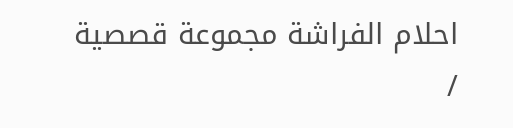احلام الفراشة مجموعة قصصية /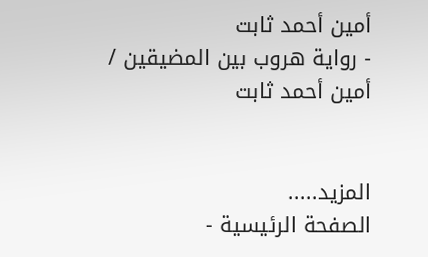أمين أحمد ثابت
- رواية هروب بين المضيقين / أمين أحمد ثابت


المزيد.....
الصفحة الرئيسية -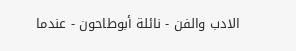الادب والفن - نائلة أبوطاحون - عندما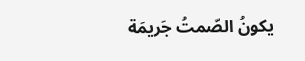يكونُ الصّمتُ جَريمَة